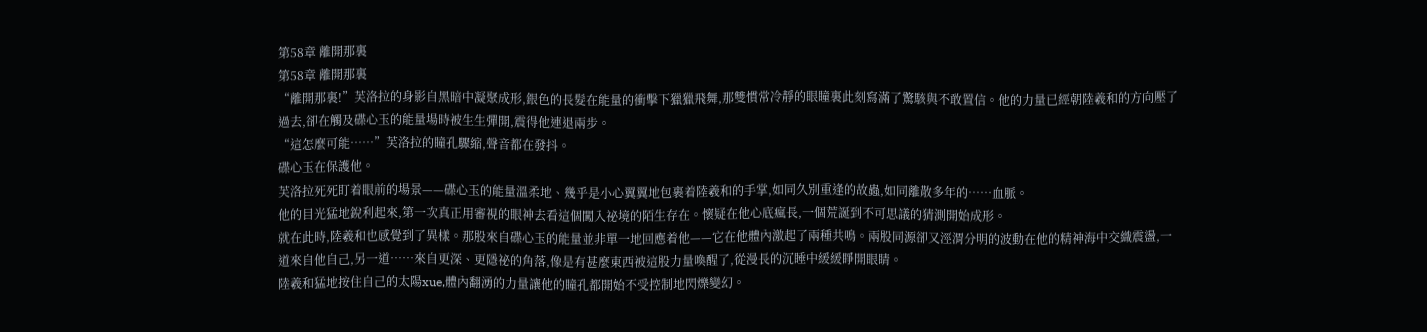第58章 離開那裏
第58章 離開那裏
“離開那裏!”芙洛拉的身影自黑暗中凝聚成形,銀色的長髮在能量的衝擊下獵獵飛舞,那雙慣常冷靜的眼瞳裏此刻寫滿了驚駭與不敢置信。他的力量已經朝陸羲和的方向壓了過去,卻在觸及碟心玉的能量場時被生生彈開,震得他連退兩步。
“這怎麼可能……”芙洛拉的瞳孔驟縮,聲音都在發抖。
碟心玉在保護他。
芙洛拉死死盯着眼前的場景——碟心玉的能量溫柔地、幾乎是小心翼翼地包裹着陸羲和的手掌,如同久別重逢的故蟲,如同離散多年的……血脈。
他的目光猛地銳利起來,第一次真正用審視的眼神去看這個闖入祕境的陌生存在。懷疑在他心底瘋長,一個荒誕到不可思議的猜測開始成形。
就在此時,陸羲和也感覺到了異樣。那股來自碟心玉的能量並非單一地回應着他——它在他體內激起了兩種共鳴。兩股同源卻又涇渭分明的波動在他的精神海中交織震盪,一道來自他自己,另一道……來自更深、更隱祕的角落,像是有甚麼東西被這股力量喚醒了,從漫長的沉睡中緩緩睜開眼睛。
陸羲和猛地按住自己的太陽xue,體內翻湧的力量讓他的瞳孔都開始不受控制地閃爍變幻。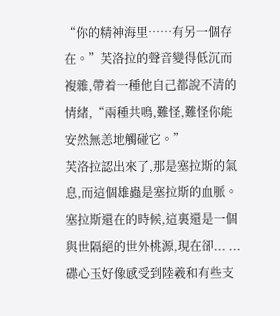“你的精神海里……有另一個存在。”芙洛拉的聲音變得低沉而複雜,帶着一種他自己都說不清的情緒,“兩種共鳴,難怪,難怪你能安然無恙地觸碰它。”
芙洛拉認出來了,那是塞拉斯的氣息,而這個雄蟲是塞拉斯的血脈。塞拉斯還在的時候,這裏還是一個與世隔絕的世外桃源,現在卻... ...
碟心玉好像感受到陸羲和有些支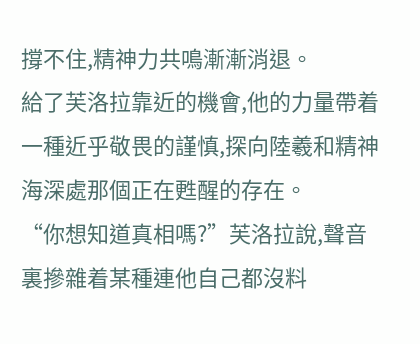撐不住,精神力共鳴漸漸消退。
給了芙洛拉靠近的機會,他的力量帶着一種近乎敬畏的謹慎,探向陸羲和精神海深處那個正在甦醒的存在。
“你想知道真相嗎?”芙洛拉說,聲音裏摻雜着某種連他自己都沒料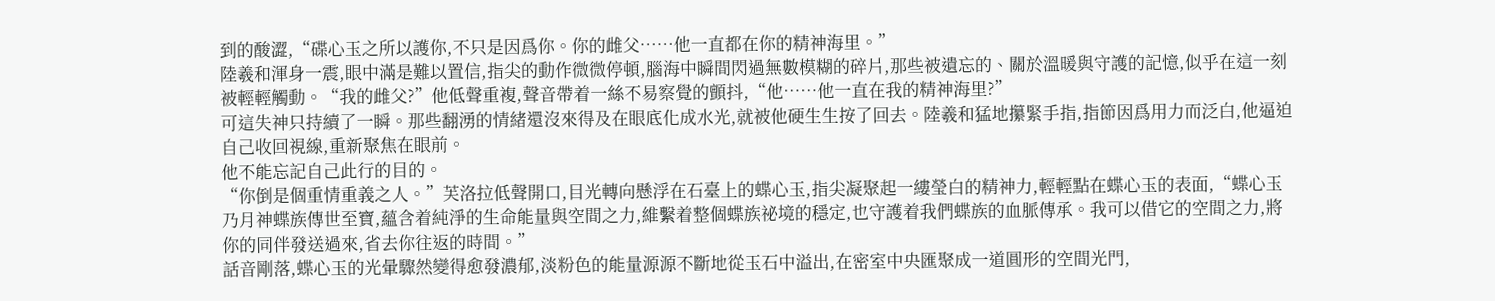到的酸澀,“碟心玉之所以護你,不只是因爲你。你的雌父……他一直都在你的精神海里。”
陸羲和渾身一震,眼中滿是難以置信,指尖的動作微微停頓,腦海中瞬間閃過無數模糊的碎片,那些被遺忘的、關於溫暖與守護的記憶,似乎在這一刻被輕輕觸動。“我的雌父?”他低聲重複,聲音帶着一絲不易察覺的顫抖,“他……他一直在我的精神海里?”
可這失神只持續了一瞬。那些翻湧的情緒還沒來得及在眼底化成水光,就被他硬生生按了回去。陸羲和猛地攥緊手指,指節因爲用力而泛白,他逼迫自己收回視線,重新聚焦在眼前。
他不能忘記自己此行的目的。
“你倒是個重情重義之人。”芙洛拉低聲開口,目光轉向懸浮在石臺上的蝶心玉,指尖凝聚起一縷瑩白的精神力,輕輕點在蝶心玉的表面,“蝶心玉乃月神蝶族傳世至寶,蘊含着純淨的生命能量與空間之力,維繫着整個蝶族祕境的穩定,也守護着我們蝶族的血脈傳承。我可以借它的空間之力,將你的同伴發送過來,省去你往返的時間。”
話音剛落,蝶心玉的光暈驟然變得愈發濃郁,淡粉色的能量源源不斷地從玉石中溢出,在密室中央匯聚成一道圓形的空間光門,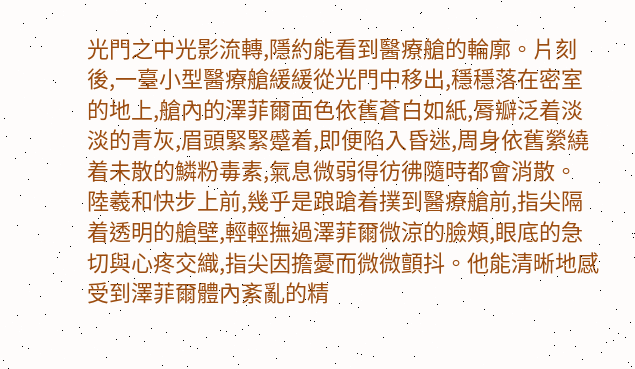光門之中光影流轉,隱約能看到醫療艙的輪廓。片刻後,一臺小型醫療艙緩緩從光門中移出,穩穩落在密室的地上,艙內的澤菲爾面色依舊蒼白如紙,脣瓣泛着淡淡的青灰,眉頭緊緊蹙着,即便陷入昏迷,周身依舊縈繞着未散的鱗粉毒素,氣息微弱得彷彿隨時都會消散。
陸羲和快步上前,幾乎是踉蹌着撲到醫療艙前,指尖隔着透明的艙壁,輕輕撫過澤菲爾微涼的臉頰,眼底的急切與心疼交織,指尖因擔憂而微微顫抖。他能清晰地感受到澤菲爾體內紊亂的精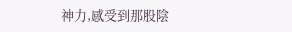神力,感受到那股陰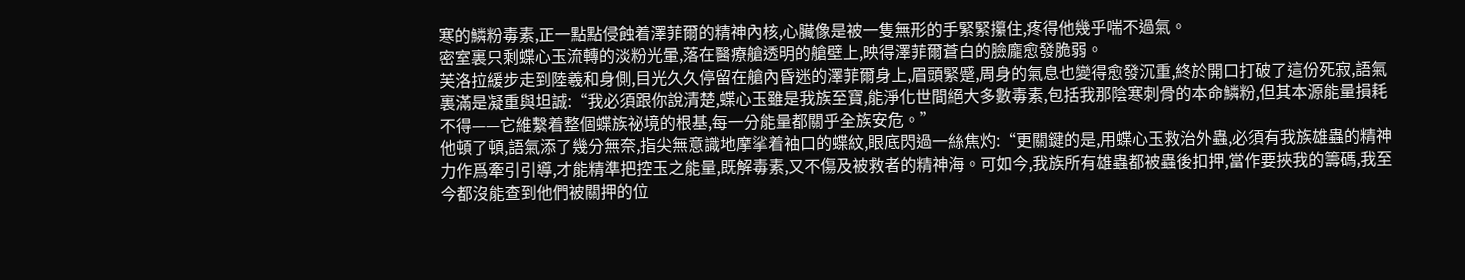寒的鱗粉毒素,正一點點侵蝕着澤菲爾的精神內核,心臟像是被一隻無形的手緊緊攥住,疼得他幾乎喘不過氣。
密室裏只剩蝶心玉流轉的淡粉光暈,落在醫療艙透明的艙壁上,映得澤菲爾蒼白的臉龐愈發脆弱。
芙洛拉緩步走到陸羲和身側,目光久久停留在艙內昏迷的澤菲爾身上,眉頭緊蹙,周身的氣息也變得愈發沉重,終於開口打破了這份死寂,語氣裏滿是凝重與坦誠:“我必須跟你說清楚,蝶心玉雖是我族至寶,能淨化世間絕大多數毒素,包括我那陰寒刺骨的本命鱗粉,但其本源能量損耗不得——它維繫着整個蝶族祕境的根基,每一分能量都關乎全族安危。”
他頓了頓,語氣添了幾分無奈,指尖無意識地摩挲着袖口的蝶紋,眼底閃過一絲焦灼:“更關鍵的是,用蝶心玉救治外蟲,必須有我族雄蟲的精神力作爲牽引引導,才能精準把控玉之能量,既解毒素,又不傷及被救者的精神海。可如今,我族所有雄蟲都被蟲後扣押,當作要挾我的籌碼,我至今都沒能查到他們被關押的位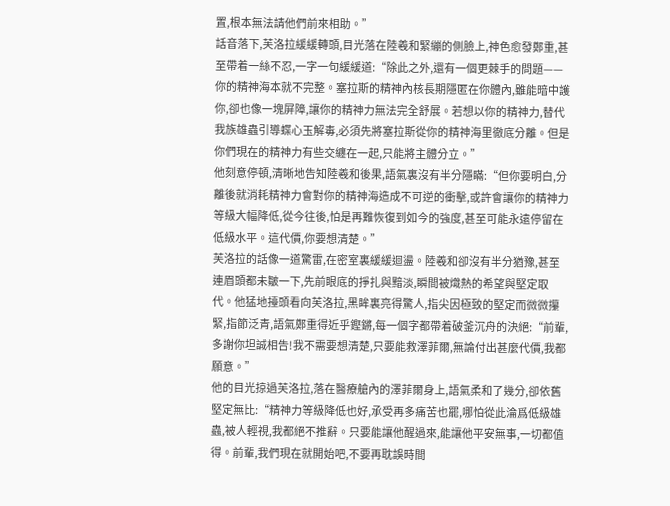置,根本無法請他們前來相助。”
話音落下,芙洛拉緩緩轉頭,目光落在陸羲和緊繃的側臉上,神色愈發鄭重,甚至帶着一絲不忍,一字一句緩緩道:“除此之外,還有一個更棘手的問題——你的精神海本就不完整。塞拉斯的精神內核長期隱匿在你體內,雖能暗中護你,卻也像一塊屏障,讓你的精神力無法完全舒展。若想以你的精神力,替代我族雄蟲引導蝶心玉解毒,必須先將塞拉斯從你的精神海里徹底分離。但是你們現在的精神力有些交纏在一起,只能將主體分立。”
他刻意停頓,清晰地告知陸羲和後果,語氣裏沒有半分隱瞞:“但你要明白,分離後就消耗精神力會對你的精神海造成不可逆的衝擊,或許會讓你的精神力等級大幅降低,從今往後,怕是再難恢復到如今的強度,甚至可能永遠停留在低級水平。這代價,你要想清楚。”
芙洛拉的話像一道驚雷,在密室裏緩緩迴盪。陸羲和卻沒有半分猶豫,甚至連眉頭都未皺一下,先前眼底的掙扎與黯淡,瞬間被熾熱的希望與堅定取代。他猛地擡頭看向芙洛拉,黑眸裏亮得驚人,指尖因極致的堅定而微微攥緊,指節泛青,語氣鄭重得近乎鏗鏘,每一個字都帶着破釜沉舟的決絕:“前輩,多謝你坦誠相告!我不需要想清楚,只要能救澤菲爾,無論付出甚麼代價,我都願意。”
他的目光掠過芙洛拉,落在醫療艙內的澤菲爾身上,語氣柔和了幾分,卻依舊堅定無比:“精神力等級降低也好,承受再多痛苦也罷,哪怕從此淪爲低級雄蟲,被人輕視,我都絕不推辭。只要能讓他醒過來,能讓他平安無事,一切都值得。前輩,我們現在就開始吧,不要再耽誤時間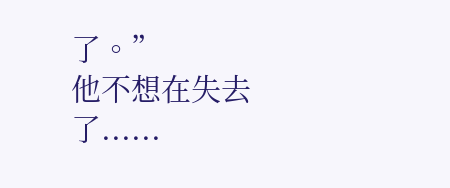了。”
他不想在失去了......